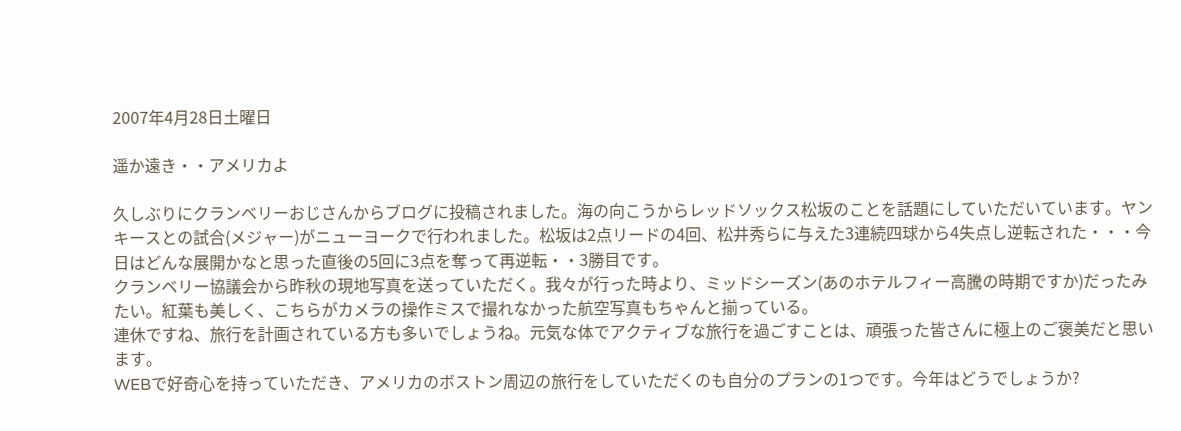2007年4月28日土曜日

遥か遠き・・アメリカよ

久しぶりにクランベリーおじさんからブログに投稿されました。海の向こうからレッドソックス松坂のことを話題にしていただいています。ヤンキースとの試合(メジャー)がニューヨークで行われました。松坂は2点リードの4回、松井秀らに与えた3連続四球から4失点し逆転された・・・今日はどんな展開かなと思った直後の5回に3点を奪って再逆転・・3勝目です。
クランベリー協議会から昨秋の現地写真を送っていただく。我々が行った時より、ミッドシーズン(あのホテルフィー高騰の時期ですか)だったみたい。紅葉も美しく、こちらがカメラの操作ミスで撮れなかった航空写真もちゃんと揃っている。
連休ですね、旅行を計画されている方も多いでしょうね。元気な体でアクティブな旅行を過ごすことは、頑張った皆さんに極上のご褒美だと思います。
WEBで好奇心を持っていただき、アメリカのボストン周辺の旅行をしていただくのも自分のプランの1つです。今年はどうでしょうか?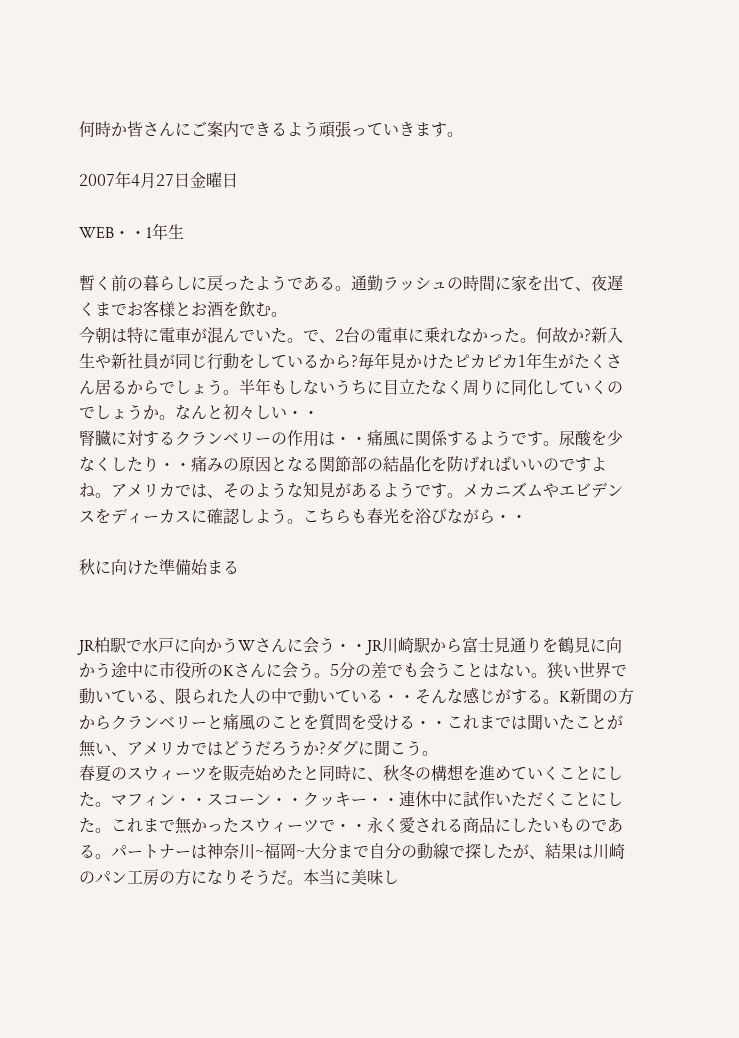何時か皆さんにご案内できるよう頑張っていきます。

2007年4月27日金曜日

WEB・・1年生

暫く前の暮らしに戻ったようである。通勤ラッシュの時間に家を出て、夜遅くまでお客様とお酒を飲む。
今朝は特に電車が混んでいた。で、2台の電車に乗れなかった。何故か?新入生や新社員が同じ行動をしているから?毎年見かけたピカピカ1年生がたくさん居るからでしょう。半年もしないうちに目立たなく周りに同化していくのでしょうか。なんと初々しい・・
腎臓に対するクランベリーの作用は・・痛風に関係するようです。尿酸を少なくしたり・・痛みの原因となる関節部の結晶化を防げればいいのですよね。アメリカでは、そのような知見があるようです。メカニズムやエビデンスをディーカスに確認しよう。こちらも春光を浴びながら・・

秋に向けた準備始まる


JR柏駅で水戸に向かうWさんに会う・・JR川崎駅から富士見通りを鶴見に向かう途中に市役所のKさんに会う。5分の差でも会うことはない。狭い世界で動いている、限られた人の中で動いている・・そんな感じがする。K新聞の方からクランベリーと痛風のことを質問を受ける・・これまでは聞いたことが無い、アメリカではどうだろうか?ダグに聞こう。
春夏のスウィーツを販売始めたと同時に、秋冬の構想を進めていくことにした。マフィン・・スコーン・・クッキー・・連休中に試作いただくことにした。これまで無かったスウィーツで・・永く愛される商品にしたいものである。パートナーは神奈川~福岡~大分まで自分の動線で探したが、結果は川崎のパン工房の方になりそうだ。本当に美味し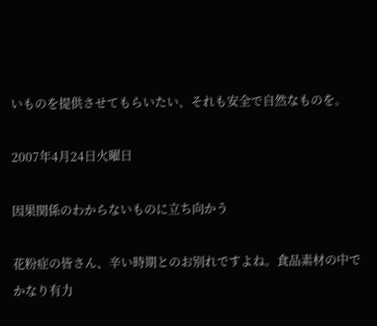いものを提供させてもらいたい、それも安全で自然なものを。

2007年4月24日火曜日

因果関係のわからないものに立ち向かう

花粉症の皆さん、辛い時期とのお別れですよね。食品素材の中でかなり有力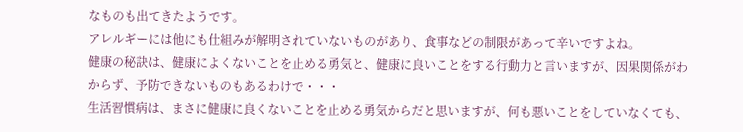なものも出てきたようです。
アレルギーには他にも仕組みが解明されていないものがあり、食事などの制限があって辛いですよね。
健康の秘訣は、健康によくないことを止める勇気と、健康に良いことをする行動力と言いますが、因果関係がわからず、予防できないものもあるわけで・・・
生活習慣病は、まさに健康に良くないことを止める勇気からだと思いますが、何も悪いことをしていなくても、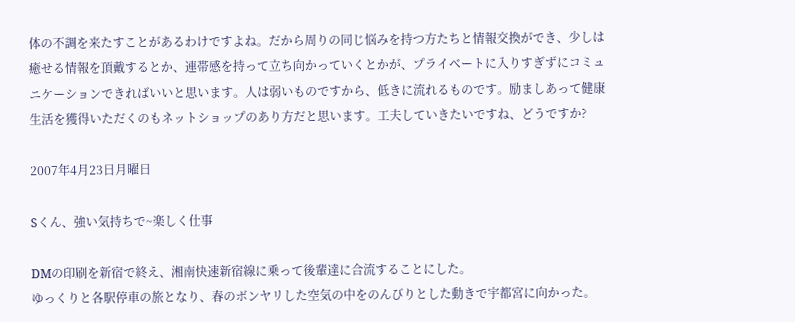体の不調を来たすことがあるわけですよね。だから周りの同じ悩みを持つ方たちと情報交換ができ、少しは癒せる情報を頂戴するとか、連帯感を持って立ち向かっていくとかが、プライベートに入りすぎずにコミュニケーションできればいいと思います。人は弱いものですから、低きに流れるものです。励ましあって健康生活を獲得いただくのもネットショップのあり方だと思います。工夫していきたいですね、どうですか?

2007年4月23日月曜日

Sくん、強い気持ちで~楽しく仕事

DMの印刷を新宿で終え、湘南快速新宿線に乗って後輩達に合流することにした。
ゆっくりと各駅停車の旅となり、春のボンヤリした空気の中をのんびりとした動きで宇都宮に向かった。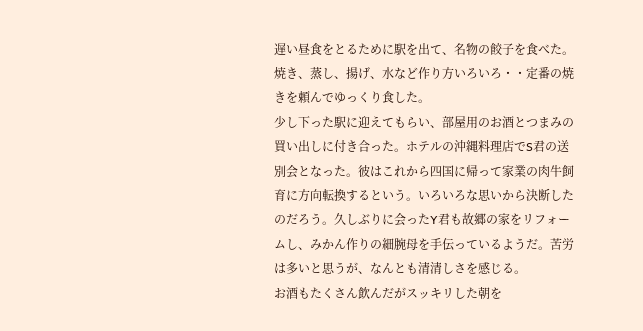遅い昼食をとるために駅を出て、名物の餃子を食べた。焼き、蒸し、揚げ、水など作り方いろいろ・・定番の焼きを頼んでゆっくり食した。
少し下った駅に迎えてもらい、部屋用のお酒とつまみの買い出しに付き合った。ホテルの沖縄料理店でS君の送別会となった。彼はこれから四国に帰って家業の肉牛飼育に方向転換するという。いろいろな思いから決断したのだろう。久しぶりに会ったY君も故郷の家をリフォームし、みかん作りの細腕母を手伝っているようだ。苦労は多いと思うが、なんとも清清しさを感じる。
お酒もたくさん飲んだがスッキリした朝を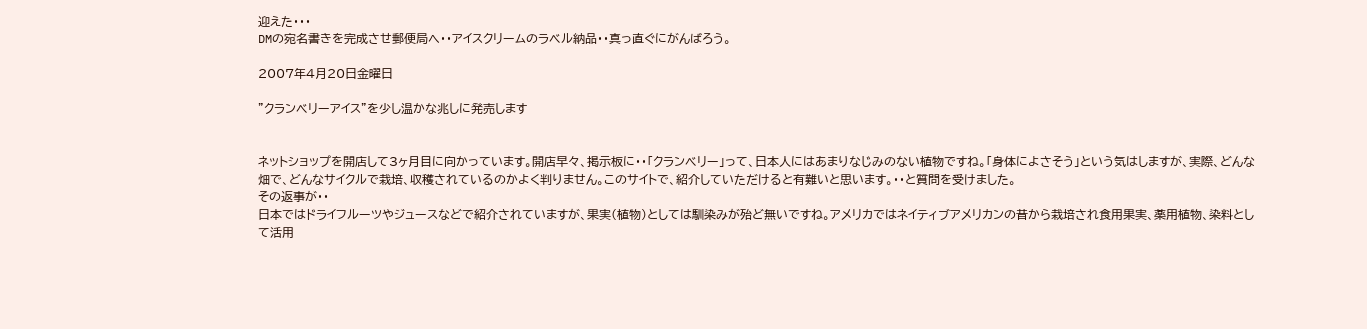迎えた・・・
DMの宛名書きを完成させ郵便局へ・・アイスクリームのラベル納品・・真っ直ぐにがんばろう。

2007年4月20日金曜日

”クランベリーアイス”を少し温かな兆しに発売します


ネットショップを開店して3ヶ月目に向かっています。開店早々、掲示板に・・「クランベリー」って、日本人にはあまりなじみのない植物ですね。「身体によさそう」という気はしますが、実際、どんな畑で、どんなサイクルで栽培、収穫されているのかよく判りません。このサイトで、紹介していただけると有難いと思います。・・と質問を受けました。
その返事が・・
日本ではドライフルーツやジュースなどで紹介されていますが、果実(植物)としては馴染みが殆ど無いですね。アメリカではネイティブアメリカンの昔から栽培され食用果実、薬用植物、染料として活用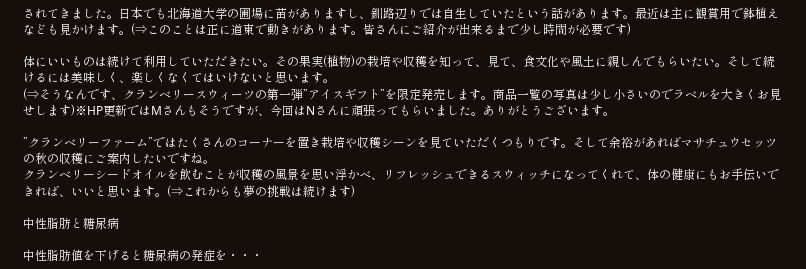されてきました。日本でも北海道大学の圃場に苗がありますし、釧路辺りでは自生していたという話があります。最近は主に観賞用で鉢植えなども見かけます。(⇒このことは正に道東で動きがあります。皆さんにご紹介が出来るまで少し時間が必要です)

体にいいものは続けて利用していただきたい。その果実(植物)の栽培や収穫を知って、見て、食文化や風土に親しんでもらいたい。そして続けるには美味しく、楽しくなくてはいけないと思います。
(⇒そうなんです、クランベリースウィーツの第一弾”アイスギフト”を限定発売します。商品一覧の写真は少し小さいのでラベルを大きくお見せします)※HP更新ではMさんもそうですが、今回はNさんに頑張ってもらいました。ありがとうございます。

”クランベリーファーム”ではたくさんのコーナーを置き栽培や収穫シーンを見ていただくつもりです。そして余裕があればマサチュウセッツの秋の収穫にご案内したいですね。
クランベリーシードオイルを飲むことが収穫の風景を思い浮かべ、リフレッシュできるスウィッチになってくれて、体の健康にもお手伝いできれば、いいと思います。(⇒これからも夢の挑戦は続けます)

中性脂肪と糖尿病

中性脂肪値を下げると糖尿病の発症を・・・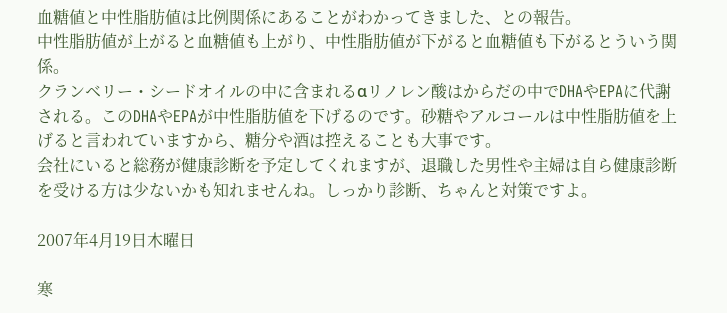血糖値と中性脂肪値は比例関係にあることがわかってきました、との報告。
中性脂肪値が上がると血糖値も上がり、中性脂肪値が下がると血糖値も下がるとういう関係。
クランベリー・シードオイルの中に含まれるαリノレン酸はからだの中でDHAやEPAに代謝される。このDHAやEPAが中性脂肪値を下げるのです。砂糖やアルコールは中性脂肪値を上げると言われていますから、糖分や酒は控えることも大事です。
会社にいると総務が健康診断を予定してくれますが、退職した男性や主婦は自ら健康診断を受ける方は少ないかも知れませんね。しっかり診断、ちゃんと対策ですよ。

2007年4月19日木曜日

寒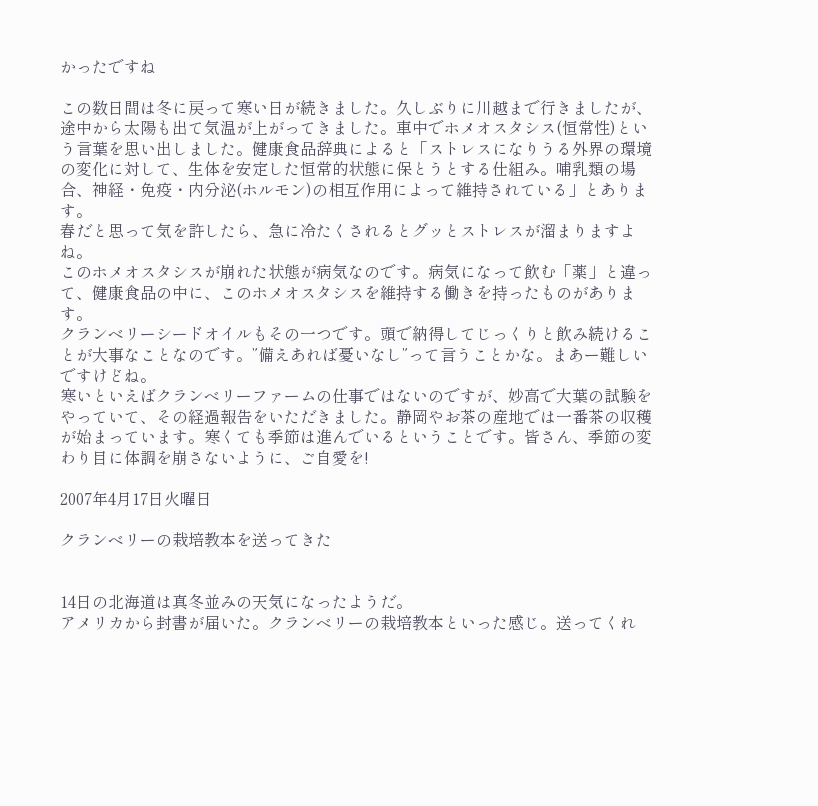かったですね

この数日間は冬に戻って寒い日が続きました。久しぶりに川越まで行きましたが、途中から太陽も出て気温が上がってきました。車中でホメオスタシス(恒常性)という言葉を思い出しました。健康食品辞典によると「ストレスになりうる外界の環境の変化に対して、生体を安定した恒常的状態に保とうとする仕組み。哺乳類の場合、神経・免疫・内分泌(ホルモン)の相互作用によって維持されている」とあります。
春だと思って気を許したら、急に冷たくされるとグッとストレスが溜まりますよね。
このホメオスタシスが崩れた状態が病気なのです。病気になって飲む「薬」と違って、健康食品の中に、このホメオスタシスを維持する働きを持ったものがあります。
クランベリーシードオイルもその一つです。頭で納得してじっくりと飲み続けることが大事なことなのです。”備えあれば憂いなし”って言うことかな。まあー難しいですけどね。
寒いといえばクランベリーファームの仕事ではないのですが、妙高で大葉の試験をやっていて、その経過報告をいただきました。静岡やお茶の産地では一番茶の収穫が始まっています。寒くても季節は進んでいるということです。皆さん、季節の変わり目に体調を崩さないように、ご自愛を!

2007年4月17日火曜日

クランベリーの栽培教本を送ってきた


14日の北海道は真冬並みの天気になったようだ。
アメリカから封書が届いた。クランベリーの栽培教本といった感じ。送ってくれ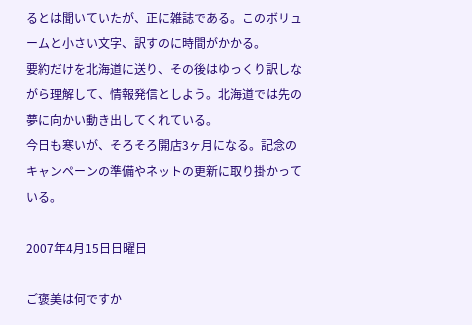るとは聞いていたが、正に雑誌である。このボリュームと小さい文字、訳すのに時間がかかる。
要約だけを北海道に送り、その後はゆっくり訳しながら理解して、情報発信としよう。北海道では先の夢に向かい動き出してくれている。
今日も寒いが、そろそろ開店3ヶ月になる。記念のキャンペーンの準備やネットの更新に取り掛かっている。

2007年4月15日日曜日

ご褒美は何ですか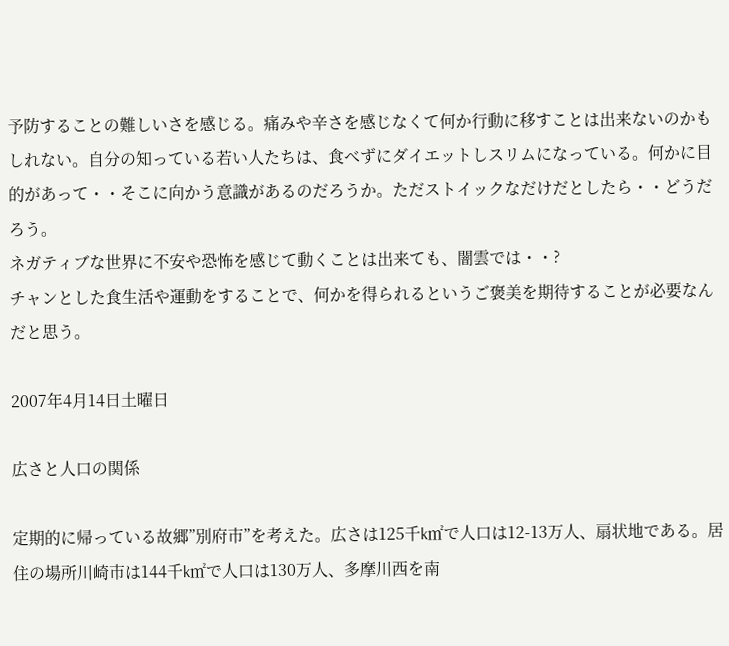予防することの難しいさを感じる。痛みや辛さを感じなくて何か行動に移すことは出来ないのかもしれない。自分の知っている若い人たちは、食べずにダイエットしスリムになっている。何かに目的があって・・そこに向かう意識があるのだろうか。ただストイックなだけだとしたら・・どうだろう。
ネガティブな世界に不安や恐怖を感じて動くことは出来ても、闇雲では・・?
チャンとした食生活や運動をすることで、何かを得られるというご褒美を期待することが必要なんだと思う。

2007年4月14日土曜日

広さと人口の関係

定期的に帰っている故郷”別府市”を考えた。広さは125千k㎡で人口は12-13万人、扇状地である。居住の場所川崎市は144千k㎡で人口は130万人、多摩川西を南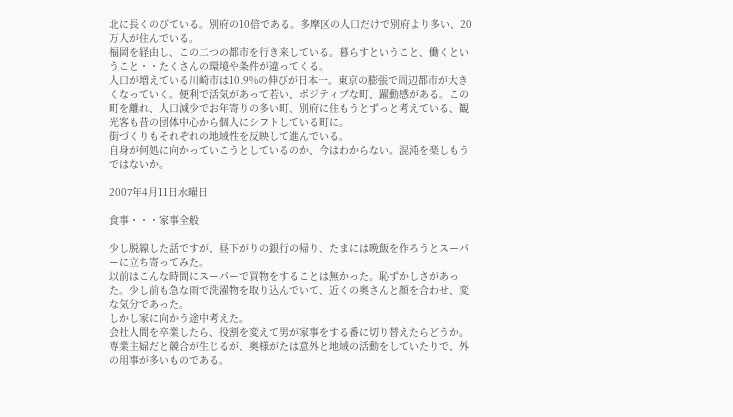北に長くのびている。別府の10倍である。多摩区の人口だけで別府より多い、20万人が住んでいる。
福岡を経由し、この二つの都市を行き来している。暮らすということ、働くということ・・たくさんの環境や条件が違ってくる。
人口が増えている川崎市は10.9%の伸びが日本一。東京の膨張で周辺都市が大きくなっていく。便利で活気があって若い、ポジティブな町、躍動感がある。この町を離れ、人口減少でお年寄りの多い町、別府に住もうとずっと考えている、観光客も昔の団体中心から個人にシフトしている町に。
街づくりもそれぞれの地域性を反映して進んでいる。
自身が何処に向かっていこうとしているのか、今はわからない。混沌を楽しもうではないか。

2007年4月11日水曜日

食事・・・家事全般

少し脱線した話ですが、昼下がりの銀行の帰り、たまには晩飯を作ろうとスーパーに立ち寄ってみた。
以前はこんな時間にスーパーで買物をすることは無かった。恥ずかしさがあった。少し前も急な雨で洗濯物を取り込んでいて、近くの奥さんと顔を合わせ、変な気分であった。
しかし家に向かう途中考えた。
会社人間を卒業したら、役割を変えて男が家事をする番に切り替えたらどうか。専業主婦だと競合が生じるが、奥様がたは意外と地域の活動をしていたりで、外の用事が多いものである。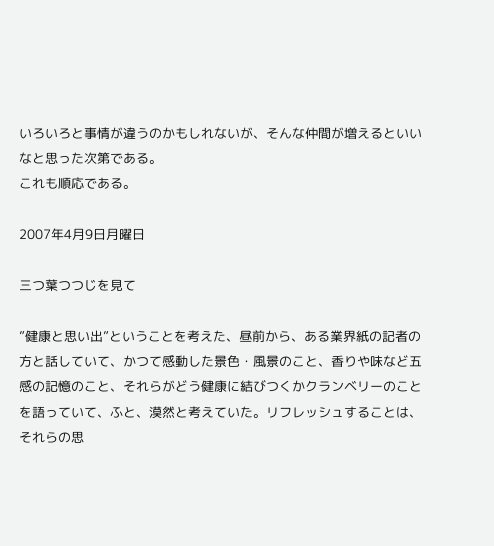いろいろと事情が違うのかもしれないが、そんな仲間が増えるといいなと思った次第である。
これも順応である。

2007年4月9日月曜日

三つ葉つつじを見て

”健康と思い出”ということを考えた、昼前から、ある業界紙の記者の方と話していて、かつて感動した景色・風景のこと、香りや味など五感の記憶のこと、それらがどう健康に結びつくかクランベリーのことを語っていて、ふと、漠然と考えていた。リフレッシュすることは、それらの思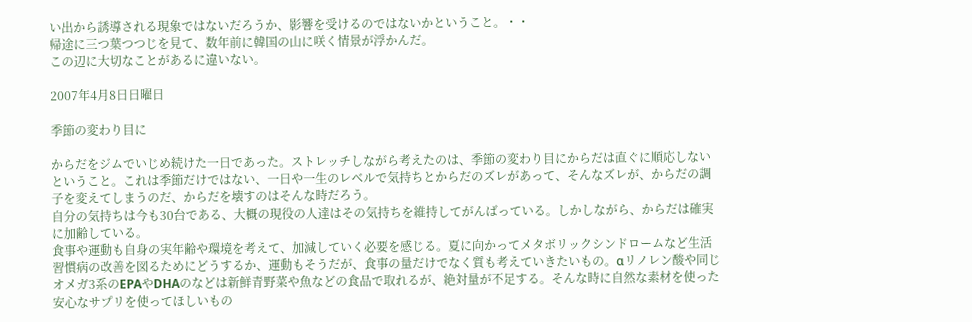い出から誘導される現象ではないだろうか、影響を受けるのではないかということ。・・
帰途に三つ葉つつじを見て、数年前に韓国の山に咲く情景が浮かんだ。
この辺に大切なことがあるに違いない。

2007年4月8日日曜日

季節の変わり目に

からだをジムでいじめ続けた一日であった。ストレッチしながら考えたのは、季節の変わり目にからだは直ぐに順応しないということ。これは季節だけではない、一日や一生のレベルで気持ちとからだのズレがあって、そんなズレが、からだの調子を変えてしまうのだ、からだを壊すのはそんな時だろう。
自分の気持ちは今も30台である、大概の現役の人達はその気持ちを維持してがんばっている。しかしながら、からだは確実に加齢している。
食事や運動も自身の実年齢や環境を考えて、加減していく必要を感じる。夏に向かってメタボリックシンドロームなど生活習慣病の改善を図るためにどうするか、運動もそうだが、食事の量だけでなく質も考えていきたいもの。αリノレン酸や同じオメガ3系のEPAやDHAのなどは新鮮青野菜や魚などの食品で取れるが、絶対量が不足する。そんな時に自然な素材を使った安心なサプリを使ってほしいもの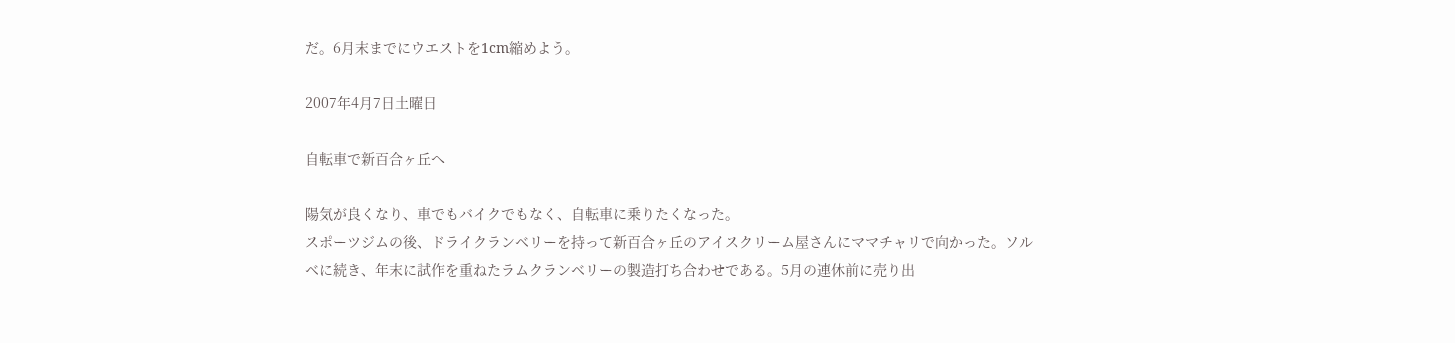だ。6月末までにウエストを1cm縮めよう。

2007年4月7日土曜日

自転車で新百合ヶ丘へ

陽気が良くなり、車でもバイクでもなく、自転車に乗りたくなった。
スポーツジムの後、ドライクランベリーを持って新百合ヶ丘のアイスクリーム屋さんにママチャリで向かった。ソルベに続き、年末に試作を重ねたラムクランベリーの製造打ち合わせである。5月の連休前に売り出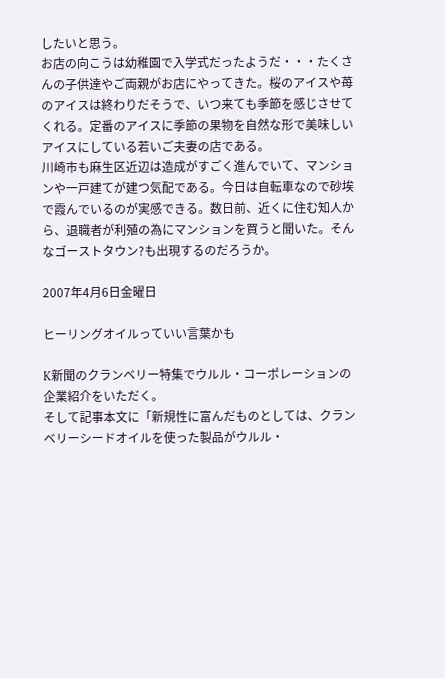したいと思う。
お店の向こうは幼稚園で入学式だったようだ・・・たくさんの子供達やご両親がお店にやってきた。桜のアイスや苺のアイスは終わりだそうで、いつ来ても季節を感じさせてくれる。定番のアイスに季節の果物を自然な形で美味しいアイスにしている若いご夫妻の店である。
川崎市も麻生区近辺は造成がすごく進んでいて、マンションや一戸建てが建つ気配である。今日は自転車なので砂埃で霞んでいるのが実感できる。数日前、近くに住む知人から、退職者が利殖の為にマンションを買うと聞いた。そんなゴーストタウン?も出現するのだろうか。

2007年4月6日金曜日

ヒーリングオイルっていい言葉かも

K新聞のクランベリー特集でウルル・コーポレーションの企業紹介をいただく。
そして記事本文に「新規性に富んだものとしては、クランベリーシードオイルを使った製品がウルル・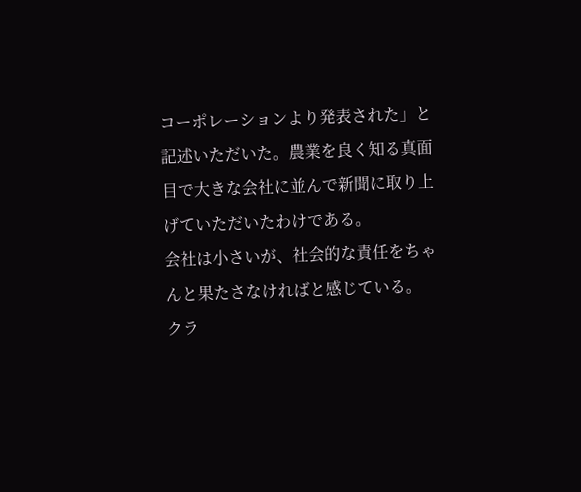コーポレーションより発表された」と記述いただいた。農業を良く知る真面目で大きな会社に並んで新聞に取り上げていただいたわけである。
会社は小さいが、社会的な責任をちゃんと果たさなければと感じている。
クラ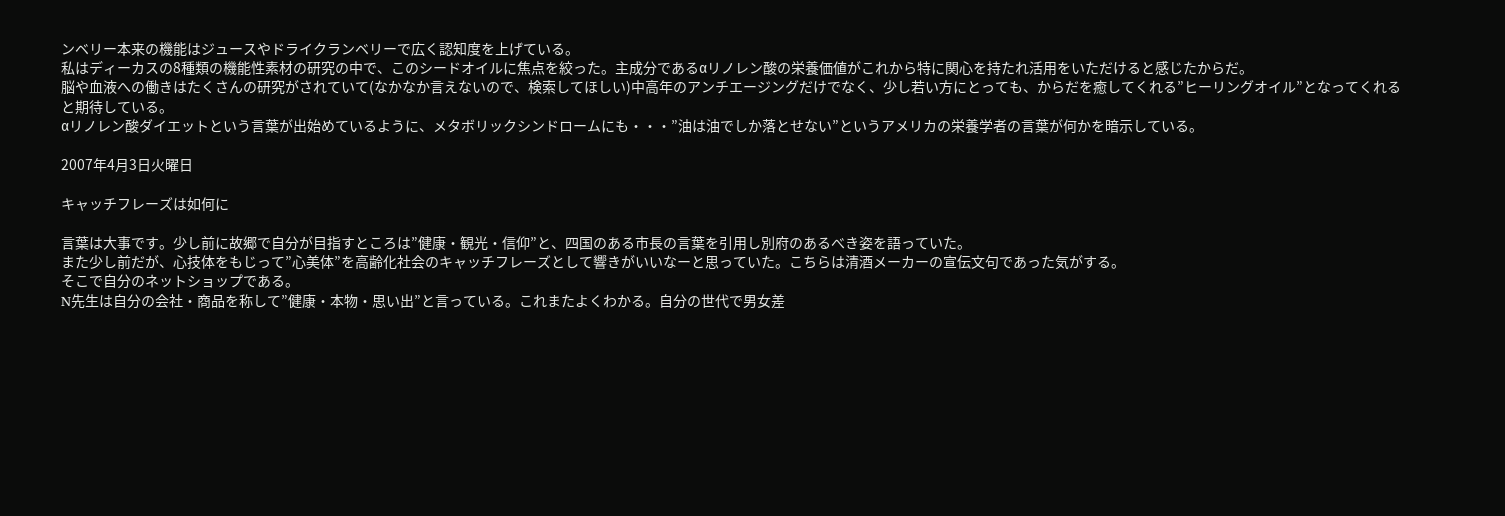ンベリー本来の機能はジュースやドライクランベリーで広く認知度を上げている。
私はディーカスの8種類の機能性素材の研究の中で、このシードオイルに焦点を絞った。主成分であるαリノレン酸の栄養価値がこれから特に関心を持たれ活用をいただけると感じたからだ。
脳や血液への働きはたくさんの研究がされていて(なかなか言えないので、検索してほしい)中高年のアンチエージングだけでなく、少し若い方にとっても、からだを癒してくれる”ヒーリングオイル”となってくれると期待している。
αリノレン酸ダイエットという言葉が出始めているように、メタボリックシンドロームにも・・・”油は油でしか落とせない”というアメリカの栄養学者の言葉が何かを暗示している。

2007年4月3日火曜日

キャッチフレーズは如何に

言葉は大事です。少し前に故郷で自分が目指すところは”健康・観光・信仰”と、四国のある市長の言葉を引用し別府のあるべき姿を語っていた。
また少し前だが、心技体をもじって”心美体”を高齢化社会のキャッチフレーズとして響きがいいなーと思っていた。こちらは清酒メーカーの宣伝文句であった気がする。
そこで自分のネットショップである。
N先生は自分の会社・商品を称して”健康・本物・思い出”と言っている。これまたよくわかる。自分の世代で男女差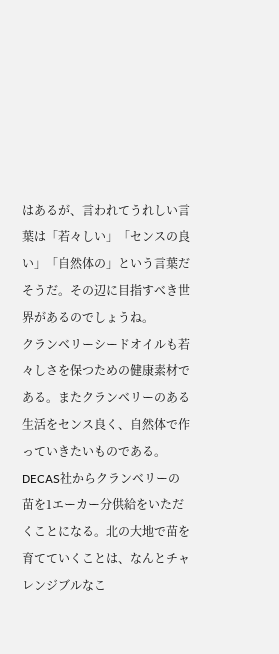はあるが、言われてうれしい言葉は「若々しい」「センスの良い」「自然体の」という言葉だそうだ。その辺に目指すべき世界があるのでしょうね。
クランベリーシードオイルも若々しさを保つための健康素材である。またクランベリーのある生活をセンス良く、自然体で作っていきたいものである。
DECAS社からクランベリーの苗を1エーカー分供給をいただくことになる。北の大地で苗を育てていくことは、なんとチャレンジブルなこ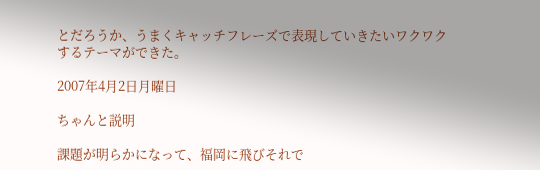とだろうか、うまくキャッチフレーズで表現していきたいワクワクするテーマができた。

2007年4月2日月曜日

ちゃんと説明

課題が明らかになって、福岡に飛びそれで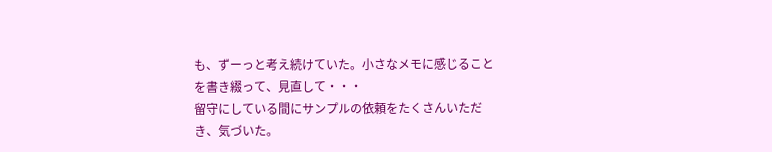も、ずーっと考え続けていた。小さなメモに感じることを書き綴って、見直して・・・
留守にしている間にサンプルの依頼をたくさんいただき、気づいた。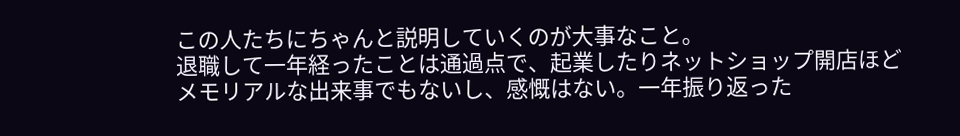この人たちにちゃんと説明していくのが大事なこと。
退職して一年経ったことは通過点で、起業したりネットショップ開店ほどメモリアルな出来事でもないし、感慨はない。一年振り返った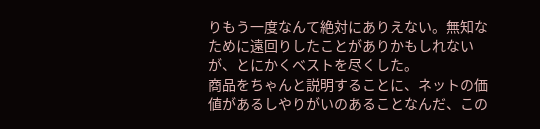りもう一度なんて絶対にありえない。無知なために遠回りしたことがありかもしれないが、とにかくベストを尽くした。
商品をちゃんと説明することに、ネットの価値があるしやりがいのあることなんだ、この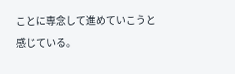ことに専念して進めていこうと感じている。